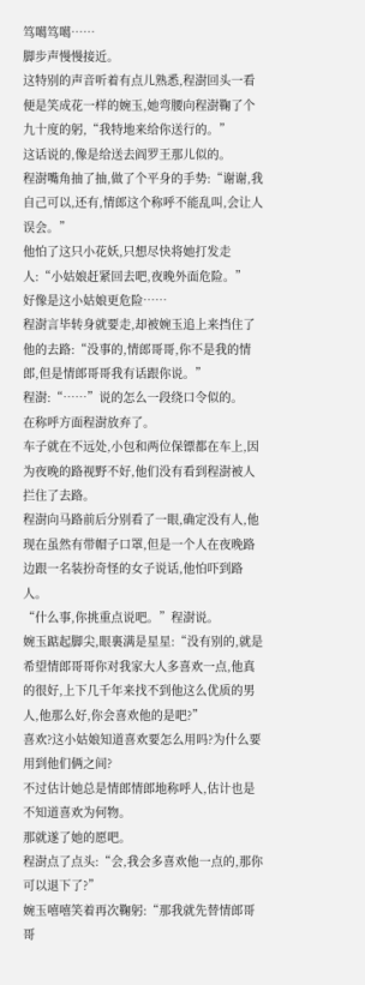笃噶笃噶……
脚步声慢慢接近。
这特别的声音听着有点儿熟悉,程澍回头一看便是笑成花一样的婉玉,她弯腰向程澍鞠了个九十度的躬,“我特地来给你送行的。”
这话说的,像是给送去阎罗王那儿似的。
程澍嘴角抽了抽,做了个平身的手势:“谢谢,我自己可以,还有,情郎这个称呼不能乱叫,会让人误会。”
他怕了这只小花妖,只想尽快将她打发走人:“小姑娘赶紧回去吧,夜晚外面危险。”
好像是这小姑娘更危险……
程澍言毕转身就要走,却被婉玉追上来挡住了他的去路:“没事的,情郎哥哥,你不是我的情郎,但是情郎哥哥我有话跟你说。”
程澍:“……”说的怎么一段绕口令似的。
在称呼方面程澍放弃了。
车子就在不远处,小包和两位保镖都在车上,因为夜晚的路视野不好,他们没有看到程澍被人拦住了去路。
程澍向马路前后分别看了一眼,确定没有人,他现在虽然有带帽子口罩,但是一个人在夜晚路边跟一名装扮奇怪的女子说话,他怕吓到路人。
“什么事,你挑重点说吧。”程澍说。
婉玉踮起脚尖,眼裏满是星星:“没有别的,就是希望情郎哥哥你对我家大人多喜欢一点,他真的很好,上下几千年来找不到他这么优质的男人,他那么好,你会喜欢他的是吧?”
喜欢?这小姑娘知道喜欢要怎么用吗?为什么要用到他们俩之间?
不过估计她总是情郎情郎地称呼人,估计也是不知道喜欢为何物。
那就遂了她的愿吧。
程澍点了点头:“会,我会多喜欢他一点的,那你可以退下了?”
婉玉嘻嘻笑着再次鞠躬:“那我就先替情郎哥哥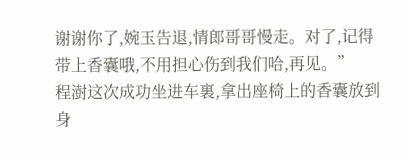谢谢你了,婉玉告退,情郎哥哥慢走。对了,记得带上香囊哦,不用担心伤到我们哈,再见。”
程澍这次成功坐进车裏,拿出座椅上的香囊放到身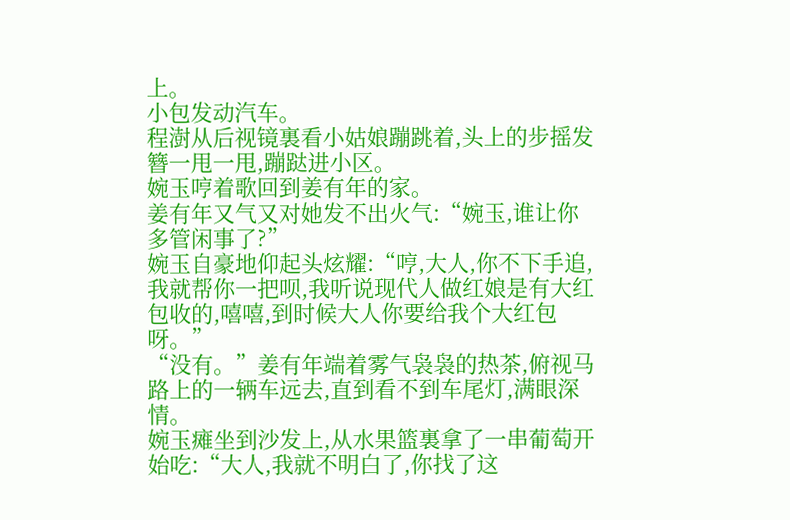上。
小包发动汽车。
程澍从后视镜裏看小姑娘蹦跳着,头上的步摇发簪一甩一甩,蹦跶进小区。
婉玉哼着歌回到姜有年的家。
姜有年又气又对她发不出火气:“婉玉,谁让你多管闲事了?”
婉玉自豪地仰起头炫耀:“哼,大人,你不下手追,我就帮你一把呗,我听说现代人做红娘是有大红包收的,嘻嘻,到时候大人你要给我个大红包呀。”
“没有。”姜有年端着雾气袅袅的热茶,俯视马路上的一辆车远去,直到看不到车尾灯,满眼深情。
婉玉瘫坐到沙发上,从水果篮裏拿了一串葡萄开始吃:“大人,我就不明白了,你找了这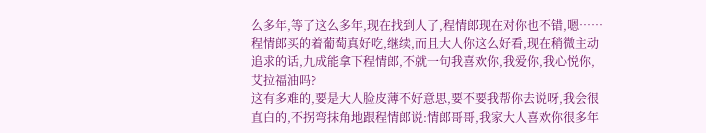么多年,等了这么多年,现在找到人了,程情郎现在对你也不错,嗯……
程情郎买的着葡萄真好吃,继续,而且大人你这么好看,现在稍微主动追求的话,九成能拿下程情郎,不就一句我喜欢你,我爱你,我心悦你,艾拉福油吗?
这有多难的,要是大人脸皮薄不好意思,要不要我帮你去说呀,我会很直白的,不拐弯抹角地跟程情郎说:情郎哥哥,我家大人喜欢你很多年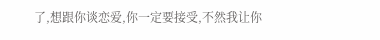了,想跟你谈恋爱,你一定要接受,不然我让你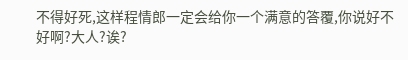不得好死,这样程情郎一定会给你一个满意的答覆,你说好不好啊?大人?诶?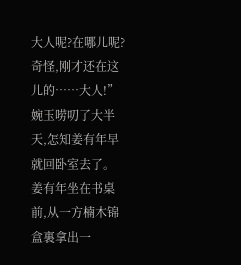大人呢?在哪儿呢?奇怪,刚才还在这儿的……大人!”
婉玉唠叨了大半天,怎知姜有年早就回卧室去了。
姜有年坐在书桌前,从一方楠木锦盒裏拿出一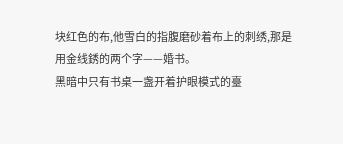块红色的布,他雪白的指腹磨砂着布上的刺绣,那是用金线銹的两个字——婚书。
黑暗中只有书桌一盏开着护眼模式的臺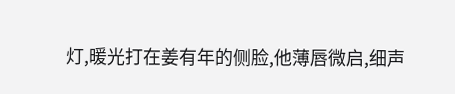灯,暖光打在姜有年的侧脸,他薄唇微启,细声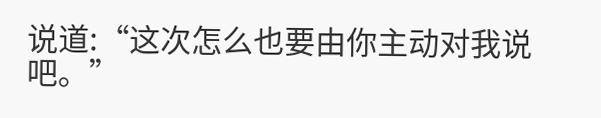说道:“这次怎么也要由你主动对我说吧。”